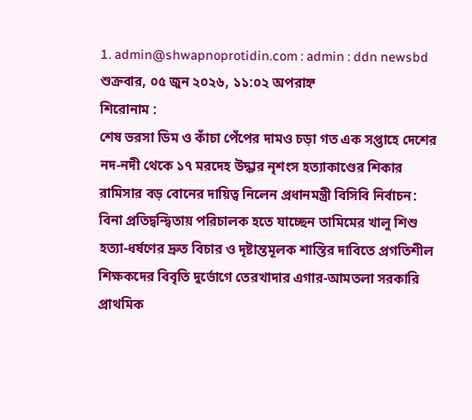1. admin@shwapnoprotidin.com : admin : ddn newsbd
শুক্রবার, ০৫ জুন ২০২৬, ১১:০২ অপরাহ্ন
শিরোনাম :
শেষ ভরসা ডিম ও কাঁচা পেঁপের দামও চড়া গত এক সপ্তাহে দেশের নদ-নদী থেকে ১৭ মরদেহ উদ্ধার নৃশংস হত্যাকাণ্ডের শিকার রামিসার বড় বোনের দায়িত্ব নিলেন প্রধানমন্ত্রী বিসিবি নির্বাচন: বিনা প্রতিদ্বন্দ্বিতায় পরিচালক হতে যাচ্ছেন তামিমের খালু শিশু হত্যা-ধর্ষণের দ্রুত বিচার ও দৃষ্টান্তমূলক শাস্তির দাবিতে প্রগতিশীল শিক্ষকদের বিবৃতি দুর্ভোগে তেরখাদার এগার-আমতলা সরকারি প্রাথমিক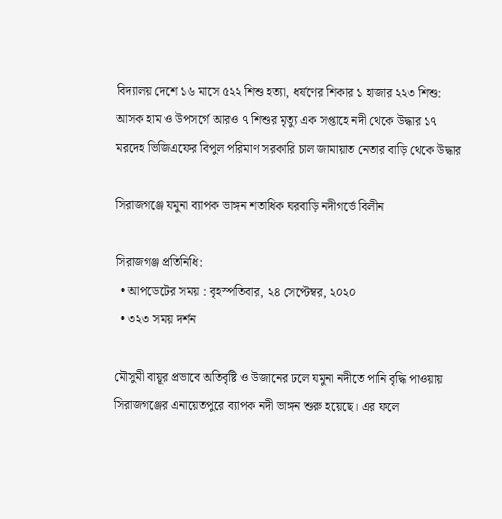বিদ্যালয় দেশে ১৬ মাসে ৫২২ শিশু হত্যা, ধর্ষণের শিকার ১ হাজার ২২৩ শিশু: আসক হাম ও উপসর্গে আরও ৭ শিশুর মৃত্যু এক সপ্তাহে নদী থেকে উদ্ধার ১৭ মরদেহ ভিজিএফের বিপুল পরিমাণ সরকারি চাল জামায়াত নেতার বাড়ি থেকে উদ্ধার

সিরাজগঞ্জে যমুনা ব্যাপক ভাঙ্গন শতাধিক ঘরবাড়ি নদীগর্ভে বিলীন

সিরাজগঞ্জ প্রতিনিধি:
  • আপডেটের সময় : বৃহস্পতিবার, ২৪ সেপ্টেম্বর, ২০২০
  • ৩২৩ সময় দর্শন

মৌসুমী বায়ূর প্রভাবে অতিবৃষ্টি ও উজানের ঢলে যমুনা নদীতে পানি বৃদ্ধি পাওয়ায় সিরাজগঞ্জের এনায়েতপুরে ব্যাপক নদী ভাঙ্গন শুরু হয়েছে। এর ফলে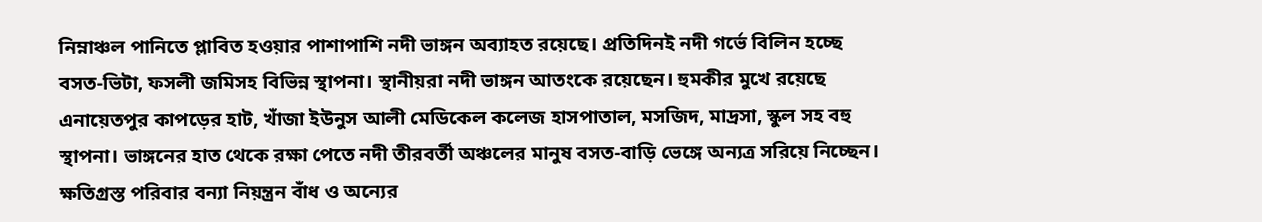নিম্নাঞ্চল পানিতে প্লাবিত হওয়ার পাশাপাশি নদী ভাঙ্গন অব্যাহত রয়েছে। প্রতিদিনই নদী গর্ভে বিলিন হচ্ছে বসত-ভিটা, ফসলী জমিসহ বিভিন্ন স্থাপনা। স্থানীয়রা নদী ভাঙ্গন আতংকে রয়েছেন। হুমকীর মুখে রয়েছে এনায়েতপুর কাপড়ের হাট, খাঁজা ইউনুস আলী মেডিকেল কলেজ হাসপাতাল, মসজিদ, মাদ্রসা, স্কুল সহ বহু স্থাপনা। ভাঙ্গনের হাত থেকে রক্ষা পেতে নদী তীরবর্তী অঞ্চলের মানুষ বসত-বাড়ি ভেঙ্গে অন্যত্র সরিয়ে নিচ্ছেন। ক্ষতিগ্রস্ত পরিবার বন্যা নিয়ন্ত্রন বাঁধ ও অন্যের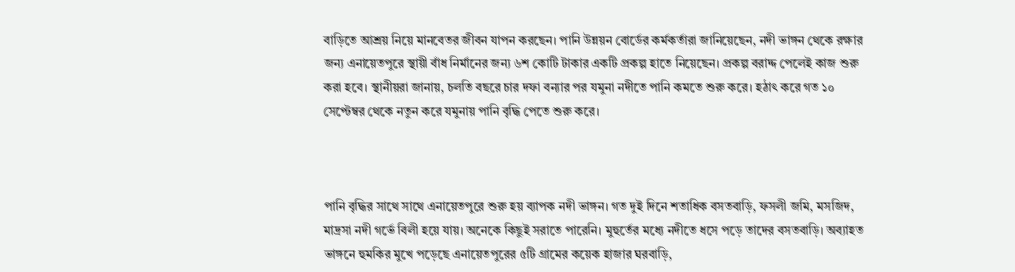বাড়িতে আশ্রয় নিয়ে মানবেতর জীবন যাপন করছেন। পানি উন্নয়ন বোর্ডের কর্মকর্তারা জানিয়েছেন, নদী ভাঙ্গন থেকে রক্ষার জন্য এনায়েতপুরে স্থায়ী বাঁধ নির্মানের জন্য ৬শ কোটি টাকার একটি প্রকল্প হাতে নিয়েছেন। প্রকল্প বরাদ্দ পেলেই কাজ শুরু করা হবে। স্থানীয়রা জানায়, চলতি বছরে চার দফা বন্যার পর যমুনা নদীতে পানি কমতে শুরু করে। হঠাৎ করে গত ১০ সেপ্টেম্বর থেকে নতুন করে যমুনায় পানি বৃদ্ধি পেতে শুরু করে।



পানি বৃদ্ধির সাথে সাথে এনায়েতপুরে শুরু হয় ব্যাপক নদী ভাঙ্গন। গত দুই দিনে শতাধিক বসতবাড়ি, ফসলী জমি, মসজিদ, মাদ্রসা নদী গর্ভে বিলী হয়ে যায়। অনেকে কিছুই সরাতে পারেনি। মুহুর্তের মধ্যে নদীতে ধসে পড়ে তাদের বসতবাড়ি। অব্যাহত ভাঙ্গনে হুমকির মুখে পড়েছে এনায়েতপুরের ৫টি গ্রামের কয়েক হাজার ঘরবাড়ি,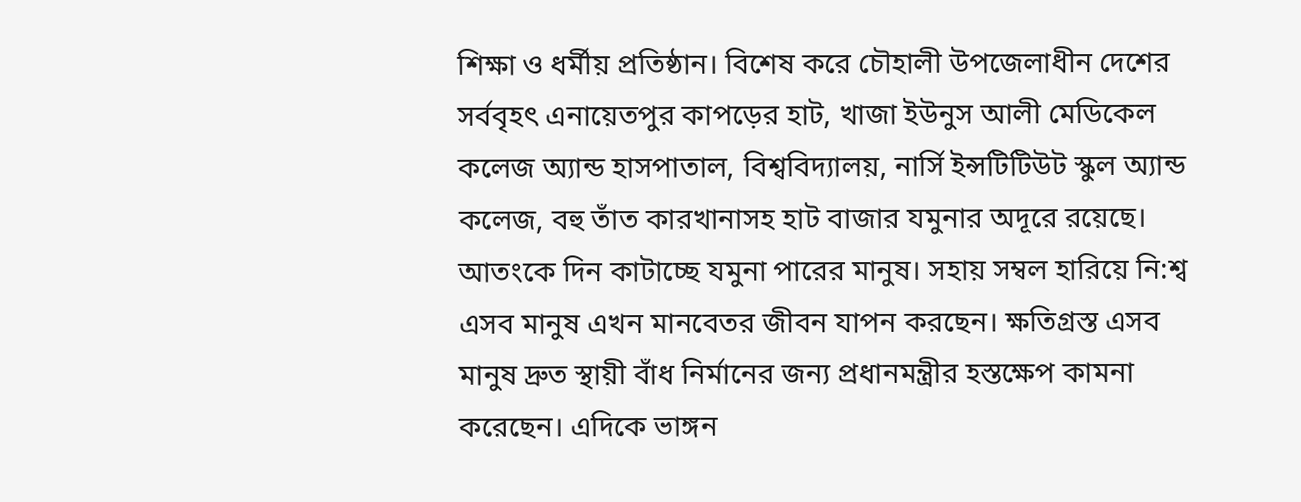শিক্ষা ও ধর্মীয় প্রতিষ্ঠান। বিশেষ করে চৌহালী উপজেলাধীন দেশের সর্ববৃহৎ এনায়েতপুর কাপড়ের হাট, খাজা ইউনুস আলী মেডিকেল কলেজ অ্যান্ড হাসপাতাল, বিশ্ববিদ্যালয়, নার্সি ইন্সটিটিউট স্কুল অ্যান্ড কলেজ, বহু তাঁত কারখানাসহ হাট বাজার যমুনার অদূরে রয়েছে। আতংকে দিন কাটাচ্ছে যমুনা পারের মানুষ। সহায় সম্বল হারিয়ে নি:শ্ব এসব মানুষ এখন মানবেতর জীবন যাপন করছেন। ক্ষতিগ্রস্ত এসব মানুষ দ্রুত স্থায়ী বাঁধ নির্মানের জন্য প্রধানমন্ত্রীর হস্তক্ষেপ কামনা করেছেন। এদিকে ভাঙ্গন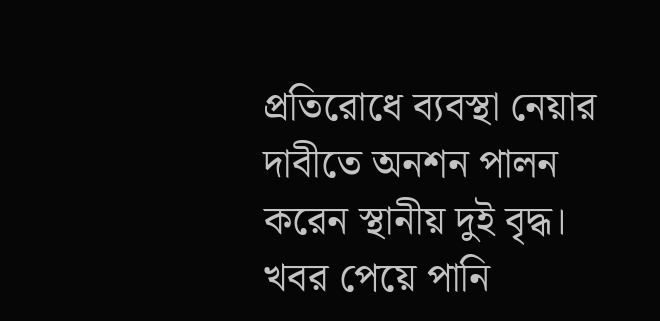প্রতিরোধে ব্যবস্থা নেয়ার দাবীতে অনশন পালন করেন স্থানীয় দুই বৃদ্ধ। খবর পেয়ে পানি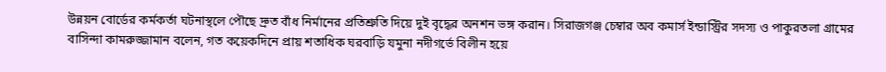উন্নয়ন বোর্ডের কর্মকর্তা ঘটনাস্থলে পৌছে দ্রুত বাঁধ নির্মানের প্রতিশ্রুতি দিয়ে দুই বৃদ্ধের অনশন ভঙ্গ করান। সিরাজগঞ্জ চেম্বার অব কমার্স ইন্ডাস্ট্রির সদস্য ও পাকুরতলা গ্রামের বাসিন্দা কামরুজ্জামান বলেন, গত কয়েকদিনে প্রায় শতাধিক ঘরবাড়ি যমুনা নদীগর্ভে বিলীন হয়ে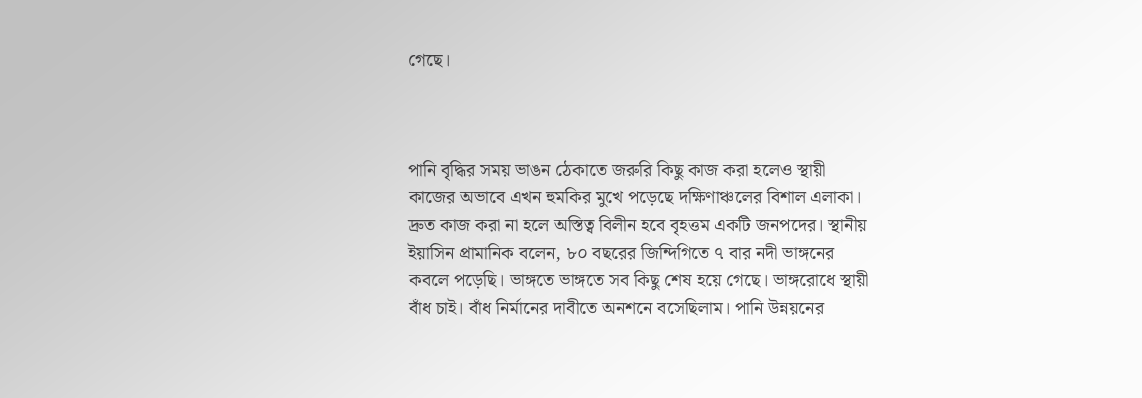গেছে।



পানি বৃদ্ধির সময় ভাঙন ঠেকাতে জরুরি কিছু কাজ করা হলেও স্থায়ী কাজের অভাবে এখন হুমকির মুখে পড়েছে দক্ষিণাঞ্চলের বিশাল এলাকা। দ্রুত কাজ করা না হলে অস্তিত্ব বিলীন হবে বৃহত্তম একটি জনপদের। স্থানীয় ইয়াসিন প্রামানিক বলেন, ৮০ বছরের জিন্দিগিতে ৭ বার নদী ভাঙ্গনের কবলে পড়েছি। ভাঙ্গতে ভাঙ্গতে সব কিছু শেষ হয়ে গেছে। ভাঙ্গরোধে স্থায়ী বাঁধ চাই। বাঁধ নির্মানের দাবীতে অনশনে বসেছিলাম। পানি উন্নয়নের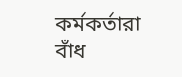কর্মকর্তারা বাঁধ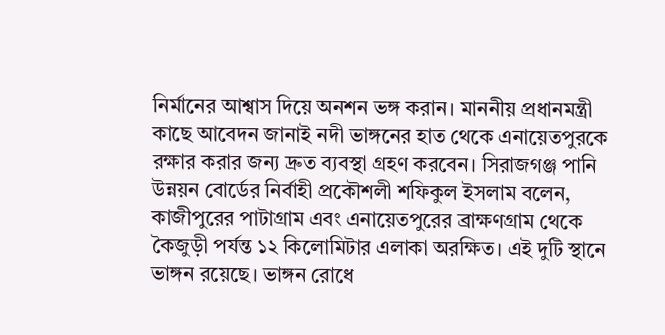নির্মানের আশ্বাস দিয়ে অনশন ভঙ্গ করান। মাননীয় প্রধানমন্ত্রী কাছে আবেদন জানাই নদী ভাঙ্গনের হাত থেকে এনায়েতপুরকে রক্ষার করার জন্য দ্রুত ব্যবস্থা গ্রহণ করবেন। সিরাজগঞ্জ পানি উন্নয়ন বোর্ডের নির্বাহী প্রকৌশলী শফিকুল ইসলাম বলেন, কাজীপুরের পাটাগ্রাম এবং এনায়েতপুরের ব্রাক্ষণগ্রাম থেকে কৈজুড়ী পর্যন্ত ১২ কিলোমিটার এলাকা অরক্ষিত। এই দুটি স্থানে ভাঙ্গন রয়েছে। ভাঙ্গন রোধে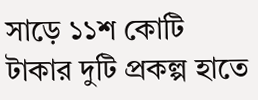সাড়ে ১১শ কোটি টাকার দুটি প্রকল্প হাতে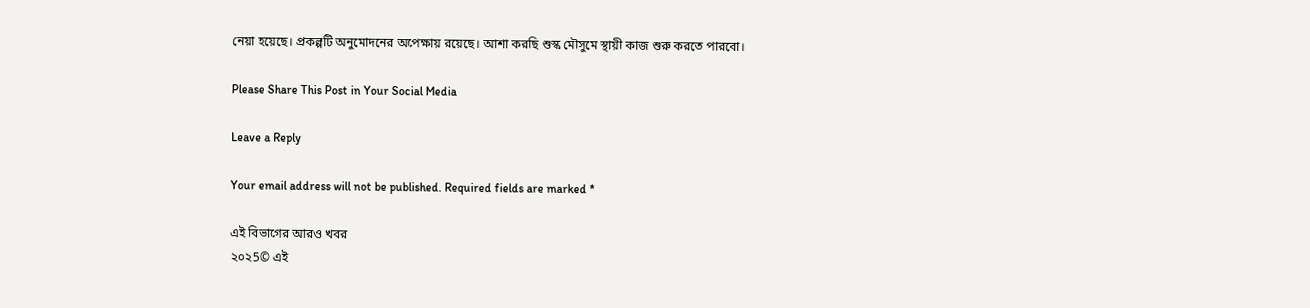নেয়া হয়েছে। প্রকল্পটি অনুমোদনের অপেক্ষায় রয়েছে। আশা করছি শুস্ক মৌসুমে স্থায়ী কাজ শুরু করতে পারবো।

Please Share This Post in Your Social Media

Leave a Reply

Your email address will not be published. Required fields are marked *

এই বিভাগের আরও খবর
২০২5© এই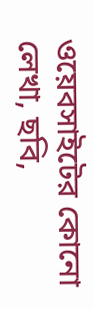ওয়েবসাইটের কোনো লেখা, ছবি,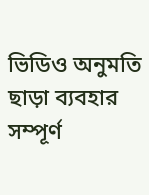ভিডিও অনুমতি ছাড়া ব্যবহার সম্পূর্ণ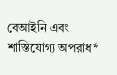বেআইনি এবং শাস্তিযোগ্য অপরাধ*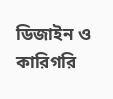ডিজাইন ও কারিগরি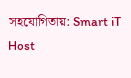সহযোগিতায়: Smart iT Host